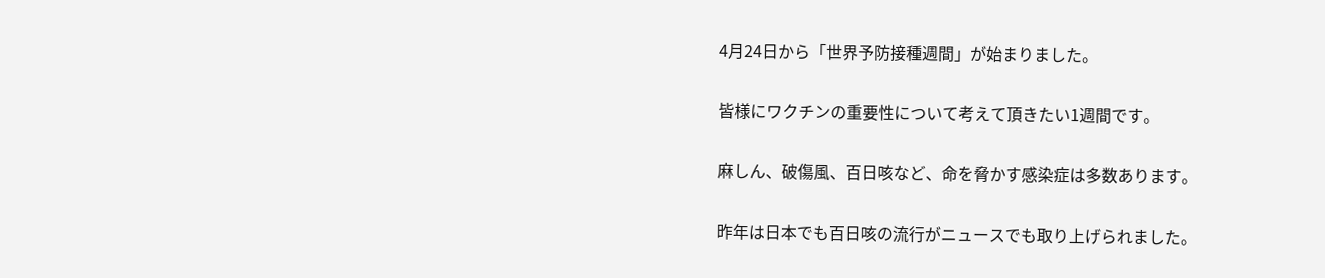4月24日から「世界予防接種週間」が始まりました。

皆様にワクチンの重要性について考えて頂きたい1週間です。

麻しん、破傷風、百日咳など、命を脅かす感染症は多数あります。

昨年は日本でも百日咳の流行がニュースでも取り上げられました。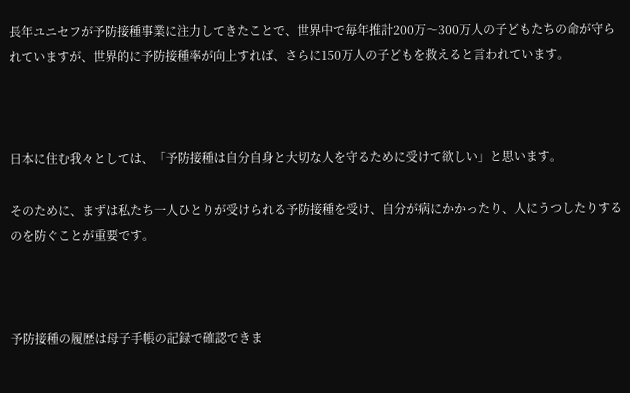長年ユニセフが予防接種事業に注力してきたことで、世界中で毎年推計200万〜300万人の子どもたちの命が守られていますが、世界的に予防接種率が向上すれば、さらに150万人の子どもを救えると言われています。



日本に住む我々としては、「予防接種は自分自身と大切な人を守るために受けて欲しい」と思います。

そのために、まずは私たち一人ひとりが受けられる予防接種を受け、自分が病にかかったり、人にうつしたりするのを防ぐことが重要です。



予防接種の履歴は母子手帳の記録で確認できま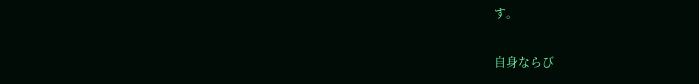す。

自身ならび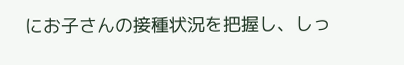にお子さんの接種状況を把握し、しっ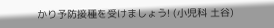かり予防接種を受けましょう! (小児科 土谷)